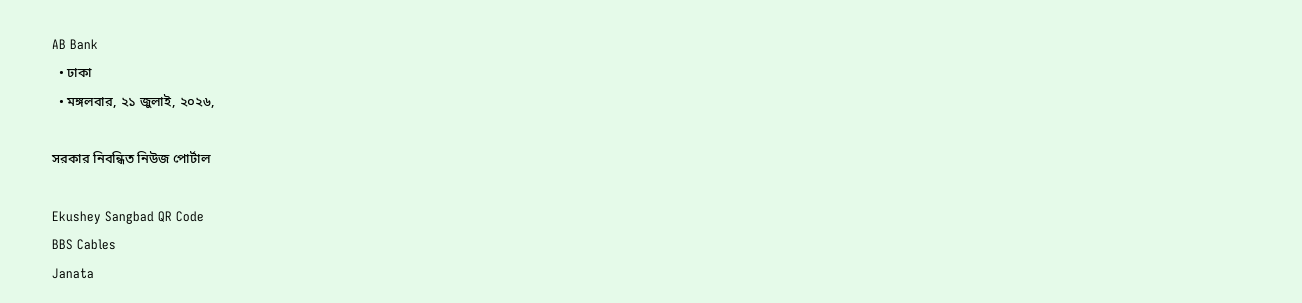AB Bank
  • ঢাকা
  • মঙ্গলবার, ২১ জুলাই, ২০২৬,

সরকার নিবন্ধিত নিউজ পোর্টাল

Ekushey Sangbad QR Code
BBS Cables
Janata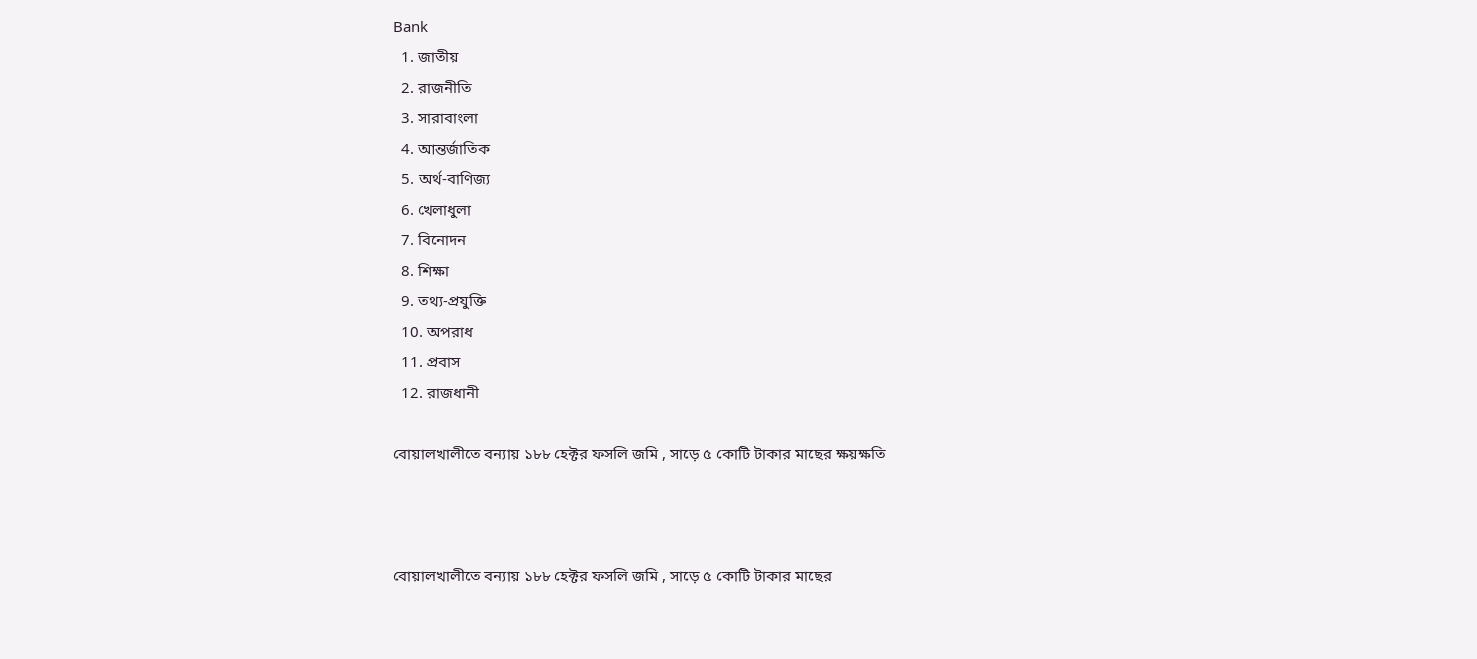Bank
  1. জাতীয়
  2. রাজনীতি
  3. সারাবাংলা
  4. আন্তর্জাতিক
  5. অর্থ-বাণিজ্য
  6. খেলাধুলা
  7. বিনোদন
  8. শিক্ষা
  9. তথ্য-প্রযুক্তি
  10. অপরাধ
  11. প্রবাস
  12. রাজধানী

বোয়ালখালীতে বন্যায় ১৮৮ হেক্টর ফসলি জমি , সাড়ে ৫ কোটি টাকার মাছের ক্ষয়ক্ষতি



বোয়ালখালীতে বন্যায় ১৮৮ হেক্টর ফসলি জমি , সাড়ে ৫ কোটি টাকার মাছের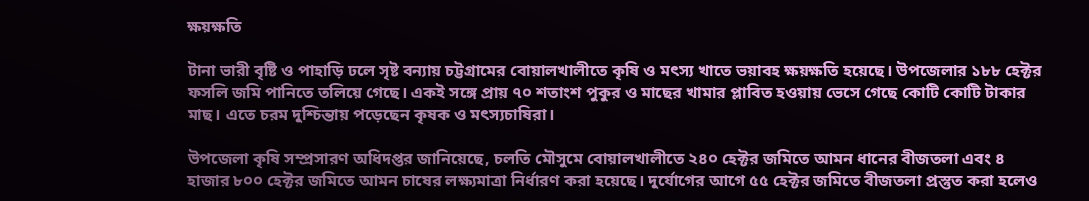ক্ষয়ক্ষতি

টানা ভারী বৃষ্টি ও পাহাড়ি ঢলে সৃষ্ট বন্যায় চট্টগ্রামের বোয়ালখালীতে কৃষি ও মৎস্য খাতে ভয়াবহ ক্ষয়ক্ষতি হয়েছে। উপজেলার ১৮৮ হেক্টর ফসলি জমি পানিতে তলিয়ে গেছে। একই সঙ্গে প্রায় ৭০ শতাংশ পুকুর ও মাছের খামার প্লাবিত হওয়ায় ভেসে গেছে কোটি কোটি টাকার মাছ। এতে চরম দুশ্চিন্তায় পড়েছেন কৃষক ও মৎস্যচাষিরা।

উপজেলা কৃষি সম্প্রসারণ অধিদপ্তর জানিয়েছে, চলতি মৌসুমে বোয়ালখালীতে ২৪০ হেক্টর জমিতে আমন ধানের বীজতলা এবং ৪ হাজার ৮০০ হেক্টর জমিতে আমন চাষের লক্ষ্যমাত্রা নির্ধারণ করা হয়েছে। দুর্যোগের আগে ৫৫ হেক্টর জমিতে বীজতলা প্রস্তুত করা হলেও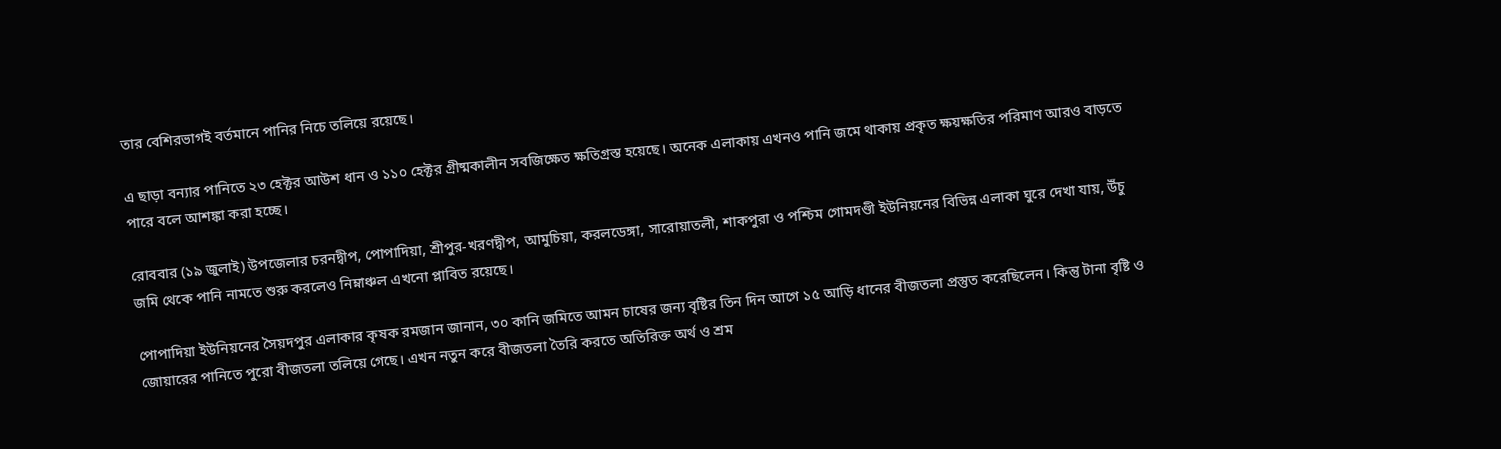তার বেশিরভাগই বর্তমানে পানির নিচে তলিয়ে রয়েছে।

এ ছাড়া বন্যার পানিতে ২৩ হেক্টর আউশ ধান ও ১১০ হেক্টর গ্রীষ্মকালীন সবজিক্ষেত ক্ষতিগ্রস্ত হয়েছে। অনেক এলাকায় এখনও পানি জমে থাকায় প্রকৃত ক্ষয়ক্ষতির পরিমাণ আরও বাড়তে পারে বলে আশঙ্কা করা হচ্ছে।

রোববার (১৯ জুলাই) উপজেলার চরনদ্বীপ, পোপাদিয়া, শ্রীপুর-খরণদ্বীপ, আমুচিয়া, করলডেঙ্গা, সারোয়াতলী, শাকপুরা ও পশ্চিম গোমদণ্ডী ইউনিয়নের বিভিন্ন এলাকা ঘুরে দেখা যায়, উঁচু জমি থেকে পানি নামতে শুরু করলেও নিম্নাঞ্চল এখনো প্লাবিত রয়েছে।

পোপাদিয়া ইউনিয়নের সৈয়দপুর এলাকার কৃষক রমজান জানান, ৩০ কানি জমিতে আমন চাষের জন্য বৃষ্টির তিন দিন আগে ১৫ আড়ি ধানের বীজতলা প্রস্তুত করেছিলেন। কিন্তু টানা বৃষ্টি ও জোয়ারের পানিতে পুরো বীজতলা তলিয়ে গেছে। এখন নতুন করে বীজতলা তৈরি করতে অতিরিক্ত অর্থ ও শ্রম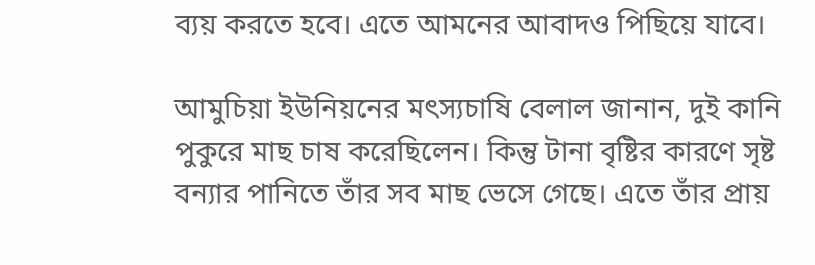ব্যয় করতে হবে। এতে আমনের আবাদও পিছিয়ে যাবে।

আমুচিয়া ইউনিয়নের মৎস্যচাষি বেলাল জানান, দুই কানি পুকুরে মাছ চাষ করেছিলেন। কিন্তু টানা বৃষ্টির কারণে সৃষ্ট বন্যার পানিতে তাঁর সব মাছ ভেসে গেছে। এতে তাঁর প্রায়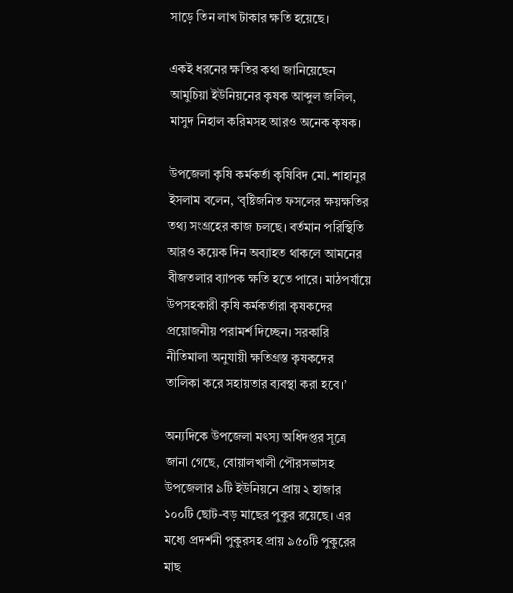সাড়ে তিন লাখ টাকার ক্ষতি হয়েছে।

একই ধরনের ক্ষতির কথা জানিয়েছেন আমুচিয়া ইউনিয়নের কৃষক আব্দুল জলিল, মাসুদ নিহাল করিমসহ আরও অনেক কৃষক।

উপজেলা কৃষি কর্মকর্তা কৃষিবিদ মো. শাহানুর ইসলাম বলেন, ‘বৃষ্টিজনিত ফসলের ক্ষয়ক্ষতির তথ্য সংগ্রহের কাজ চলছে। বর্তমান পরিস্থিতি আরও কয়েক দিন অব্যাহত থাকলে আমনের বীজতলার ব্যাপক ক্ষতি হতে পারে। মাঠপর্যায়ে উপসহকারী কৃষি কর্মকর্তারা কৃষকদের প্রয়োজনীয় পরামর্শ দিচ্ছেন। সরকারি নীতিমালা অনুযায়ী ক্ষতিগ্রস্ত কৃষকদের তালিকা করে সহায়তার ব্যবস্থা করা হবে।’

অন্যদিকে উপজেলা মৎস্য অধিদপ্তর সূত্রে জানা গেছে, বোয়ালখালী পৌরসভাসহ উপজেলার ৯টি ইউনিয়নে প্রায় ২ হাজার ১০০টি ছোট-বড় মাছের পুকুর রয়েছে। এর মধ্যে প্রদর্শনী পুকুরসহ প্রায় ৯৫০টি পুকুরের মাছ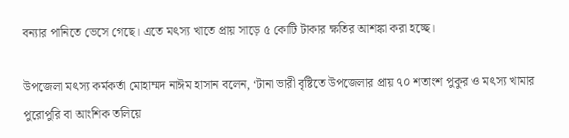বন্যার পানিতে ভেসে গেছে। এতে মৎস্য খাতে প্রায় সাড়ে ৫ কোটি টাকার ক্ষতির আশঙ্কা করা হচ্ছে।

উপজেলা মৎস্য কর্মকর্তা মোহাম্মদ নাঈম হাসান বলেন, ‘টানা ভারী বৃষ্টিতে উপজেলার প্রায় ৭০ শতাংশ পুকুর ও মৎস্য খামার পুরোপুরি বা আংশিক তলিয়ে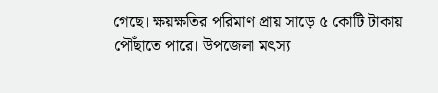গেছে। ক্ষয়ক্ষতির পরিমাণ প্রায় সাড়ে ৫ কোটি টাকায় পৌঁছাতে পারে। উপজেলা মৎস্য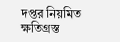দপ্তর নিয়মিত ক্ষতিগ্রস্ত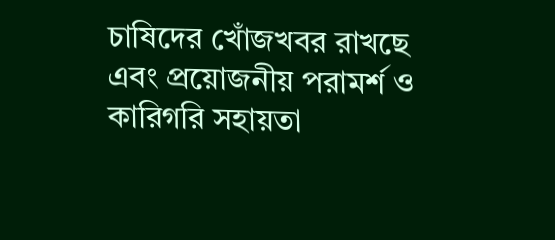চাষিদের খোঁজখবর রাখছে এবং প্রয়োজনীয় পরামর্শ ও কারিগরি সহায়তা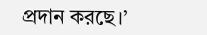প্রদান করছে।’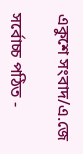একুশে সংবাদ/এ.জে

সর্বোচ্চ পঠিত -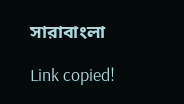সারাবাংলা

Link copied!